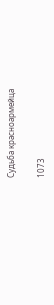Судьба красноармейца

1073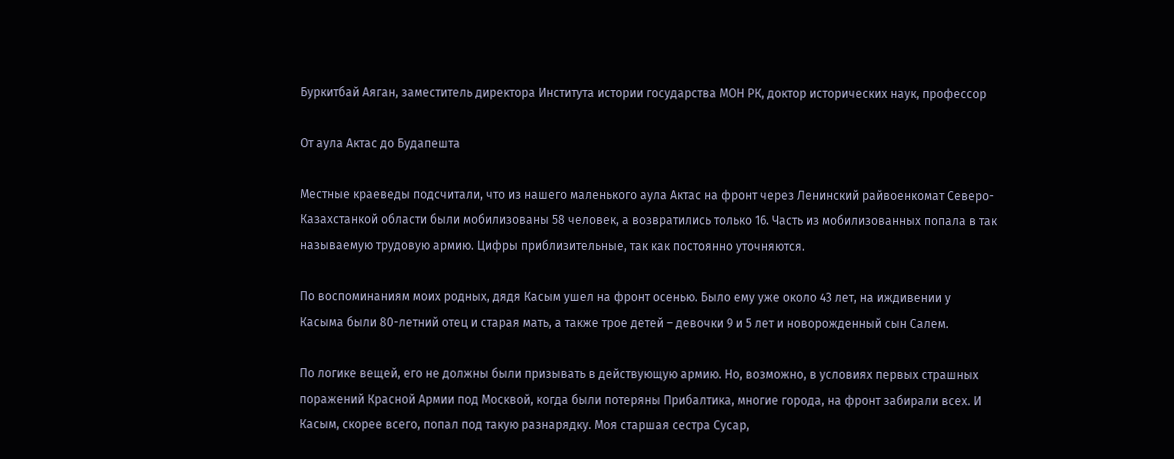Буркитбай Аяган, заместитель директора Института истории государства МОН РК, доктор исторических наук, профессор

От аула Актас до Будапешта

Местные краеведы подсчитали, что из нашего маленького аула Актас на фронт через Ленинский райвоенкомат Северо-Казахстанкой области были мобилизованы 58 человек, а возвратились только 16. Часть из мобилизованных попала в так называемую трудовую армию. Цифры приблизительные, так как постоянно уточняются.

По воспоминаниям моих родных, дядя Касым ушел на фронт осенью. Было ему уже около 43 лет, на иждивении у Касыма были 80-летний отец и старая мать, а также трое детей – девочки 9 и 5 лет и новорожденный сын Салем.

По логике вещей, его не должны были призывать в действующую армию. Но, возможно, в условиях первых страшных поражений Красной Армии под Москвой, когда были потеряны Прибалтика, многие города, на фронт забирали всех. И Касым, скорее всего, попал под такую разнарядку. Моя старшая сестра Сусар,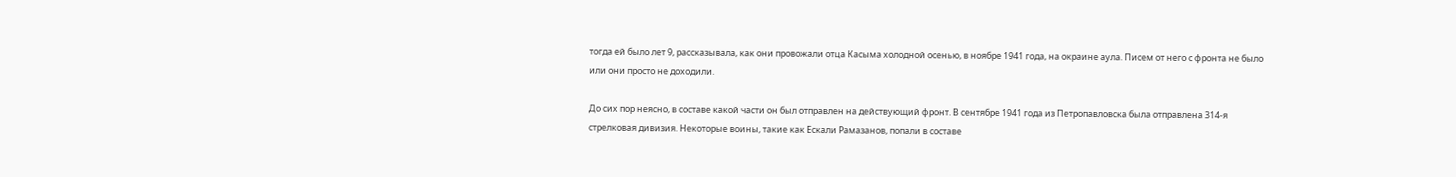тогда ей было лет 9, рассказывала, как они провожали отца Касыма холодной осенью, в ноябре 1941 года, на окраине аула. Писем от него с фронта не было или они просто не доходили.

До сих пор неясно, в составе какой части он был отправлен на действующий фронт. В сентябре 1941 года из Петропавловска была отправлена 314-я стрелковая дивизия. Некоторые воины, такие как Ескали Рамазанов, попали в составе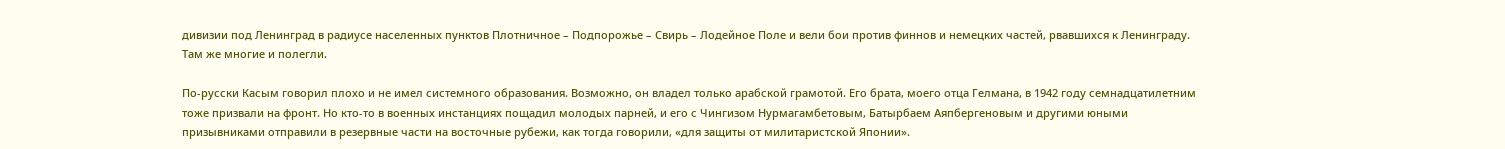дивизии под Ленинград в радиусе населенных пунктов Плотничное – Подпорожье – Свирь – Лодейное Поле и вели бои против финнов и немецких частей, рвавшихся к Ленинграду. Там же многие и полегли.

По-русски Касым говорил плохо и не имел системного образования. Возможно, он владел только арабской грамотой. Его брата, моего отца Гелмана, в 1942 году семнадцатилетним тоже призвали на фронт. Но кто-то в военных инстанциях пощадил молодых парней, и его с Чингизом Нурмагамбетовым, Батырбаем Аяпбергеновым и другими юными призывниками отправили в резервные части на восточные рубежи, как тогда говорили, «для защиты от милитаристской Японии».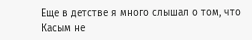Еще в детстве я много слышал о том, что Касым не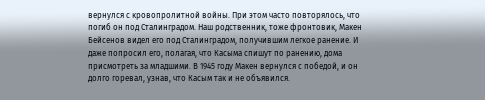вернулся с кровопролитной войны. При этом часто повторялось, что погиб он под Сталинградом. Наш родственник, тоже фронтовик, Макен Бейсенов видел его под Сталинградом, получившим легкое ранение. И даже попросил его, полагая, что Касыма спишут по ранению, дома присмотреть за младшими. В 1945 году Макен вернулся с победой, и он долго горевал, узнав, что Касым так и не объявился.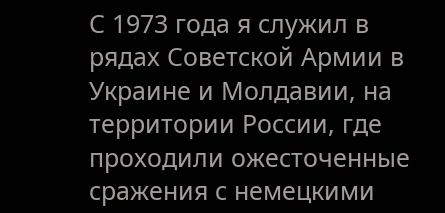С 1973 года я служил в рядах Советской Армии в Украине и Молдавии, на территории России, где проходили ожесточенные сражения с немецкими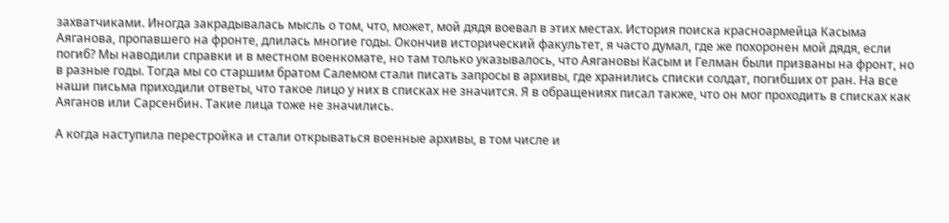захватчиками. Иногда закрадывалась мысль о том, что, может, мой дядя воевал в этих местах. История поиска красноармейца Касыма Аяганова, пропавшего на фронте, длилась многие годы. Окончив исторический факультет, я часто думал, где же похоронен мой дядя, если погиб? Мы наводили справки и в местном военкомате, но там только указывалось, что Аягановы Касым и Гелман были призваны на фронт, но в разные годы. Тогда мы со старшим братом Салемом стали писать запросы в архивы, где хранились списки солдат, погибших от ран. На все наши письма приходили ответы, что такое лицо у них в списках не значится. Я в обращениях писал также, что он мог проходить в списках как Аяганов или Сарсенбин. Такие лица тоже не значились.

А когда наступила перестройка и стали открываться военные архивы, в том числе и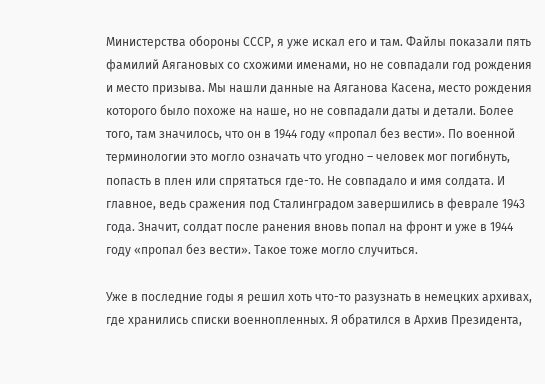Министерства обороны СССР, я уже искал его и там. Файлы показали пять фамилий Аягановых со схожими именами, но не совпадали год рождения и место призыва. Мы нашли данные на Аяганова Касена, место рождения которого было похоже на наше, но не совпадали даты и детали. Более того, там значилось, что он в 1944 году «пропал без вести». По военной терминологии это могло означать что угодно – человек мог погибнуть, попасть в плен или спрятаться где-то. Не совпадало и имя солдата. И главное, ведь сражения под Сталинградом завершились в феврале 1943 года. Значит, солдат после ранения вновь попал на фронт и уже в 1944 году «пропал без вести». Такое тоже могло случиться.

Уже в последние годы я решил хоть что-то разузнать в немецких архивах, где хранились списки военнопленных. Я обратился в Архив Президента,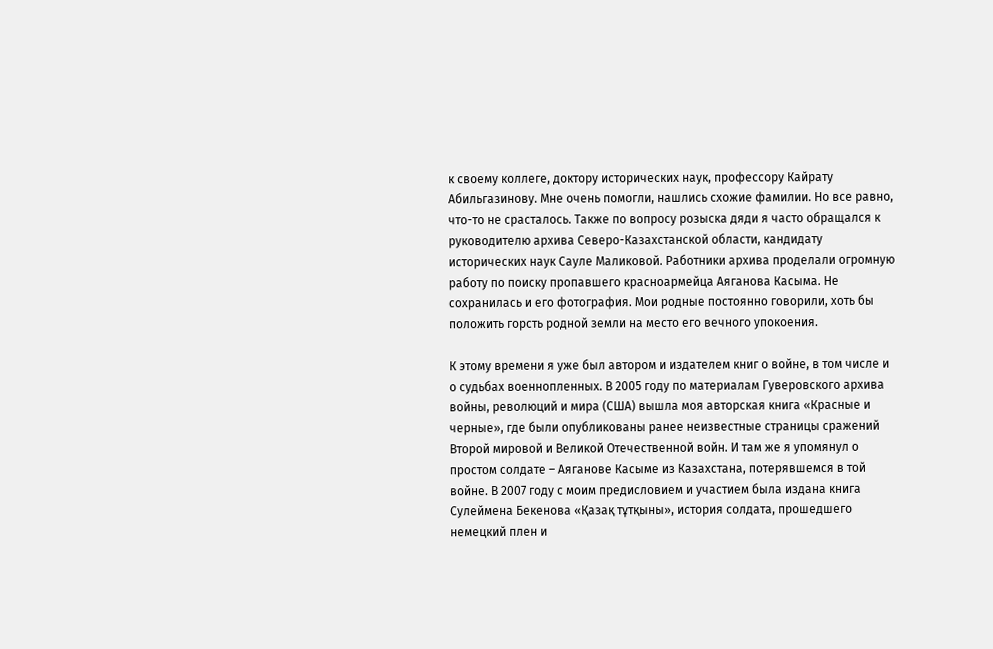к своему коллеге, доктору исторических наук, профессору Кайрату Абильгазинову. Мне очень помогли, нашлись схожие фамилии. Но все равно, что-то не срасталось. Также по вопросу розыска дяди я часто обращался к руководителю архива Северо-Казахстанской области, кандидату исторических наук Сауле Маликовой. Работники архива проделали огромную работу по поиску пропавшего красноармейца Аяганова Касыма. Не сохранилась и его фотография. Мои родные постоянно говорили, хоть бы положить горсть родной земли на место его вечного упокоения.

К этому времени я уже был автором и издателем книг о войне, в том числе и о судьбах военнопленных. В 2005 году по материалам Гуверовского архива войны, революций и мира (США) вышла моя авторская книга «Красные и черные», где были опубликованы ранее неизвестные страницы сражений Второй мировой и Великой Отечественной войн. И там же я упомянул о простом солдате – Аяганове Касыме из Казахстана, потерявшемся в той войне. В 2007 году с моим предисловием и участием была издана книга Сулеймена Бекенова «Қазақ тұтқыны», история солдата, прошедшего немецкий плен и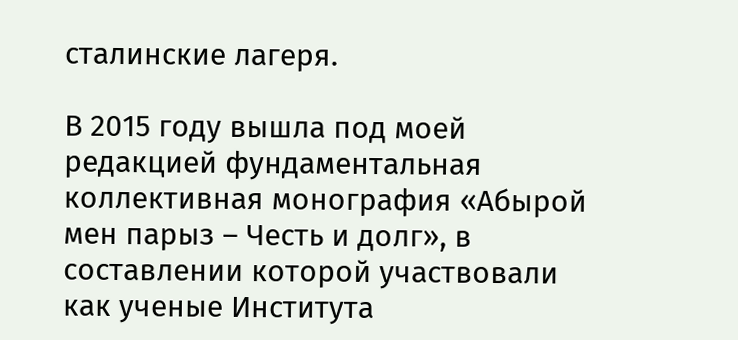сталинские лагеря.

В 2015 году вышла под моей редакцией фундаментальная коллективная монография «Абырой мен парыз – Честь и долг», в составлении которой участвовали как ученые Института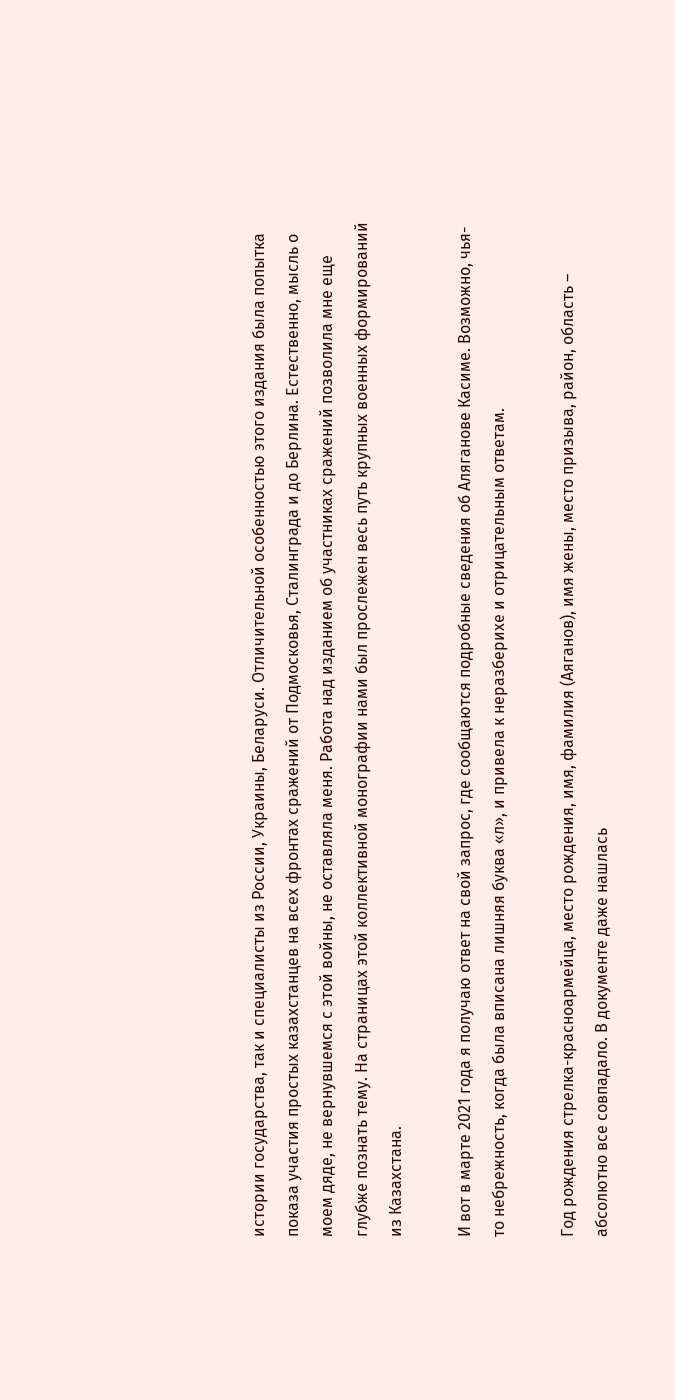истории государства, так и специалисты из России, Украины, Беларуси. Отличительной особенностью этого издания была попытка показа участия простых казахстанцев на всех фронтах сражений от Подмосковья, Сталинграда и до Берлина. Естественно, мысль о моем дяде, не вернувшемся с этой войны, не оставляла меня. Работа над изданием об участниках сражений позволила мне еще глубже познать тему. На страницах этой коллективной монографии нами был прослежен весь путь крупных военных формирований из Казахстана.

И вот в марте 2021 года я получаю ответ на свой запрос, где сообщаются подробные сведения об Аляганове Касиме. Возможно, чья-то небрежность, когда была вписана лишняя буква «л», и привела к неразберихе и отрицательным ответам.

Год рождения стрелка-красноармейца, место рождения, имя, фамилия (Аяганов), имя жены, место призыва, район, область – абсолютно все совпадало. В документе даже нашлась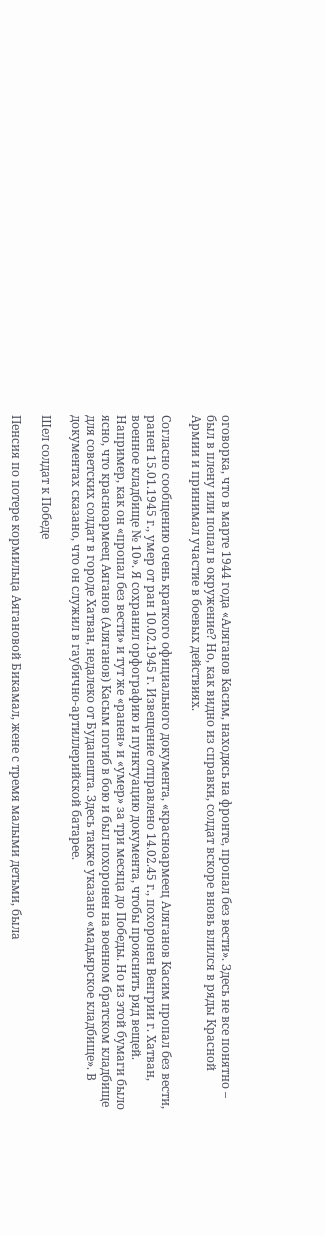оговорка, что в марте 1944 года «Аляганов Касим, находясь на фронте, пропал без вести». Здесь не все понятно – был в плену или попал в окружение? Но, как видно из справки, солдат вскоре вновь влился в ряды Красной Армии и принимал участие в боевых действиях.

Согласно сообщению очень краткого официального документа, «красноармеец Аляганов Касим пропал без вести, ранен 15.01.1945 г., умер от ран 10.02.1945 г. Извещение отправлено 14.02.45 г., похоронен Венгрии г. Хатван, военное кладбище № 10». Я сохранил орфографию и пунктуацию документа, чтобы прояснить ряд вещей. Например, как он «пропал без вести» и тут же «ранен» и «умер» за три месяца до Победы. Но из этой бумаги было ясно, что красноармеец Аяганов (Аляганов) Касым погиб в бою и был похоронен на военном братском кладбище для советских солдат в городе Хатван, недалеко от Будапешта. Здесь также указано «мадьярское кладбище». В документах сказано, что он служил в гаубично-артиллерийской батарее.

Шел солдат к Победе

Пенсия по потере кормильца Аягановой Бикамал, жене с тремя малыми детьми, была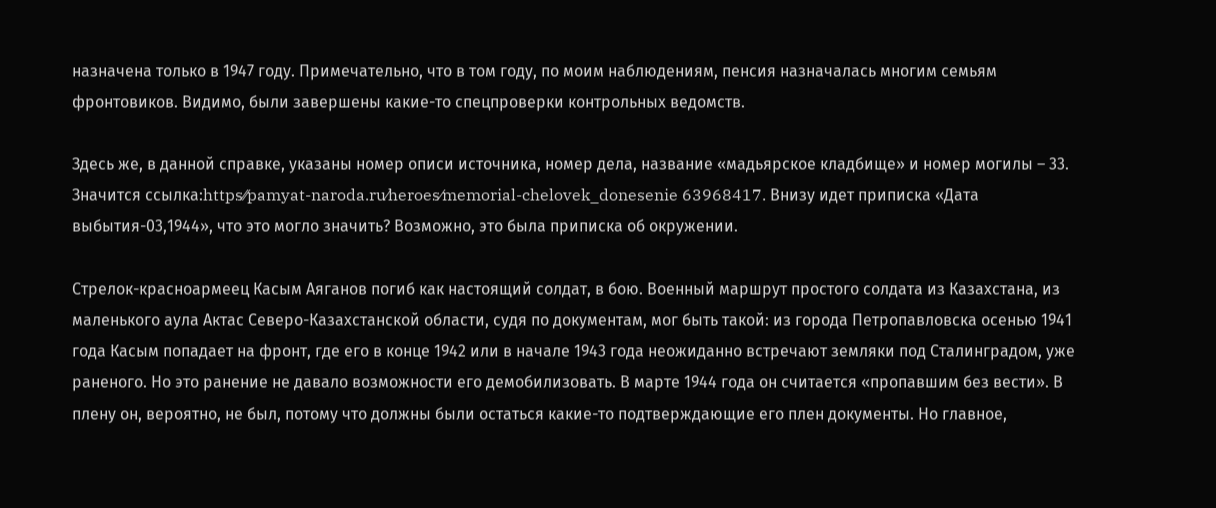назначена только в 1947 году. Примечательно, что в том году, по моим наблюдениям, пенсия назначалась многим семьям фронтовиков. Видимо, были завершены какие-то спецпроверки контрольных ведомств.

Здесь же, в данной справке, указаны номер описи источника, номер дела, название «мадьярское кладбище» и номер могилы – 33. Значится ссылка:https⁄⁄pamyat-naroda.ru⁄heroes⁄memorial-chelovek_donesenie 63968417. Внизу идет приписка «Дата выбытия-03,1944», что это могло значить? Возможно, это была приписка об окружении.

Стрелок-красноармеец Касым Аяганов погиб как настоящий солдат, в бою. Военный маршрут простого солдата из Казахстана, из маленького аула Актас Северо-Казахстанской области, судя по документам, мог быть такой: из города Петропавловска осенью 1941 года Касым попадает на фронт, где его в конце 1942 или в начале 1943 года неожиданно встречают земляки под Сталинградом, уже раненого. Но это ранение не давало возможности его демобилизовать. В марте 1944 года он считается «пропавшим без вести». В плену он, вероятно, не был, потому что должны были остаться какие-то подтверждающие его плен документы. Но главное,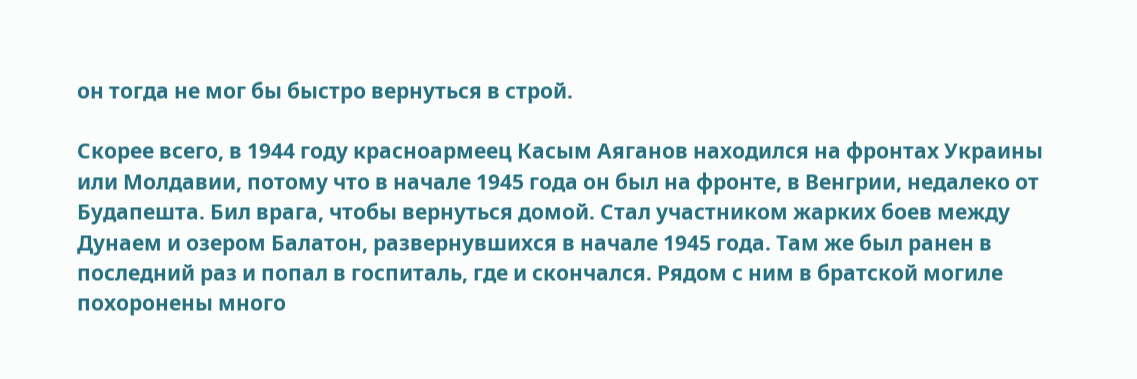он тогда не мог бы быстро вернуться в строй.

Скорее всего, в 1944 году красноармеец Касым Аяганов находился на фронтах Украины или Молдавии, потому что в начале 1945 года он был на фронте, в Венгрии, недалеко от Будапешта. Бил врага, чтобы вернуться домой. Стал участником жарких боев между Дунаем и озером Балатон, развернувшихся в начале 1945 года. Там же был ранен в последний раз и попал в госпиталь, где и скончался. Рядом с ним в братской могиле похоронены много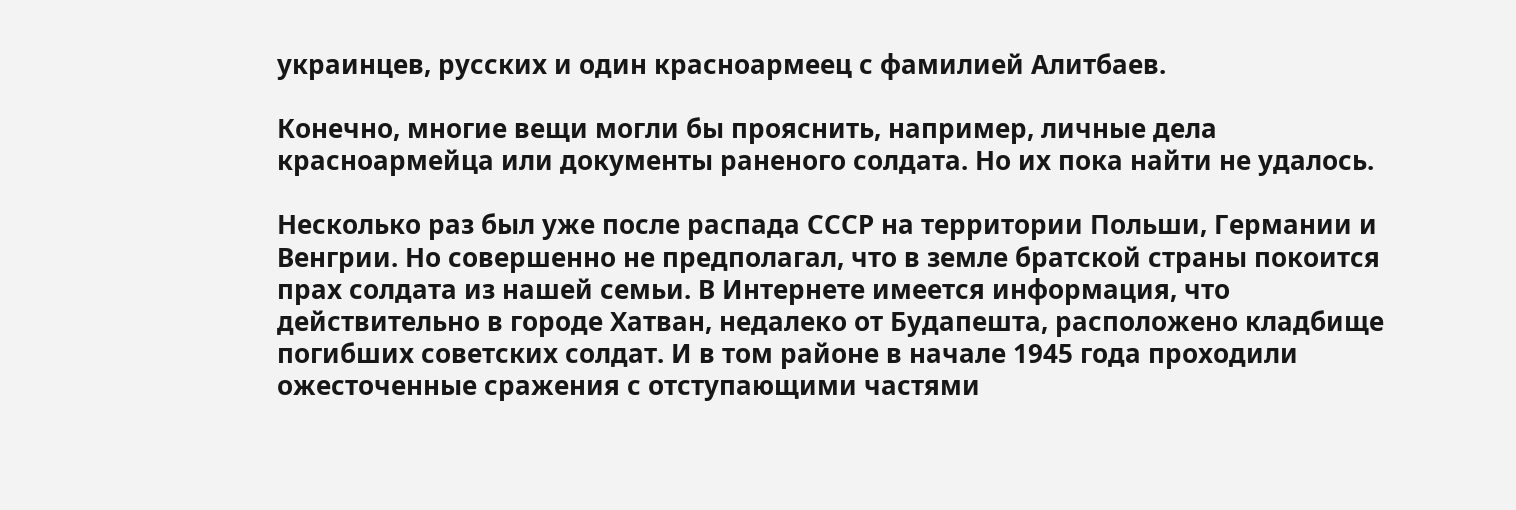украинцев, русских и один красноармеец с фамилией Алитбаев.

Конечно, многие вещи могли бы прояснить, например, личные дела красноармейца или документы раненого солдата. Но их пока найти не удалось.

Несколько раз был уже после распада СССР на территории Польши, Германии и Венгрии. Но совершенно не предполагал, что в земле братской страны покоится прах солдата из нашей семьи. В Интернете имеется информация, что действительно в городе Хатван, недалеко от Будапешта, расположено кладбище погибших советских солдат. И в том районе в начале 1945 года проходили ожесточенные сражения с отступающими частями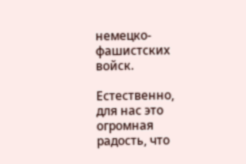немецко-фашистских войск.

Естественно, для нас это огромная радость, что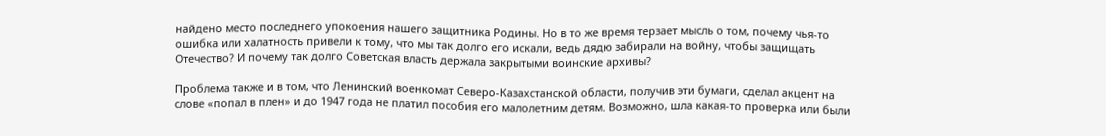найдено место последнего упокоения нашего защитника Родины. Но в то же время терзает мысль о том, почему чья-то ошибка или халатность привели к тому, что мы так долго его искали, ведь дядю забирали на войну, чтобы защищать Отечество? И почему так долго Советская власть держала закрытыми воинские архивы?

Проблема также и в том, что Ленинский военкомат Северо-Казахстанской области, получив эти бумаги, сделал акцент на слове «попал в плен» и до 1947 года не платил пособия его малолетним детям. Возможно, шла какая-то проверка или были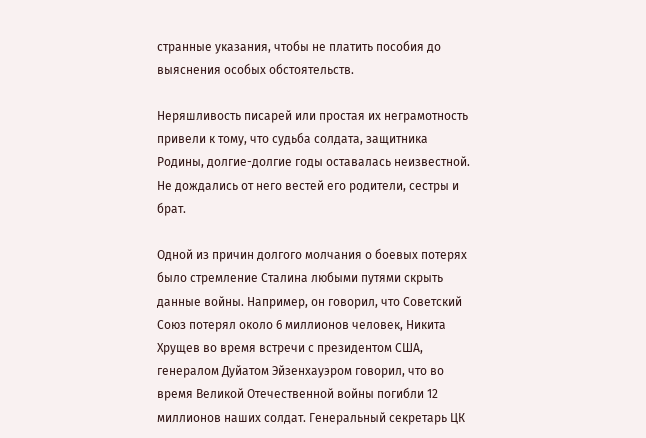странные указания, чтобы не платить пособия до выяснения особых обстоятельств.

Неряшливость писарей или простая их неграмотность привели к тому, что судьба солдата, защитника Родины, долгие-долгие годы оставалась неизвестной. Не дождались от него вестей его родители, сестры и брат.

Одной из причин долгого молчания о боевых потерях было стремление Сталина любыми путями скрыть данные войны. Например, он говорил, что Советский Союз потерял около 6 миллионов человек, Никита Хрущев во время встречи с президентом США, генералом Дуйатом Эйзенхауэром говорил, что во время Великой Отечественной войны погибли 12 миллионов наших солдат. Генеральный секретарь ЦК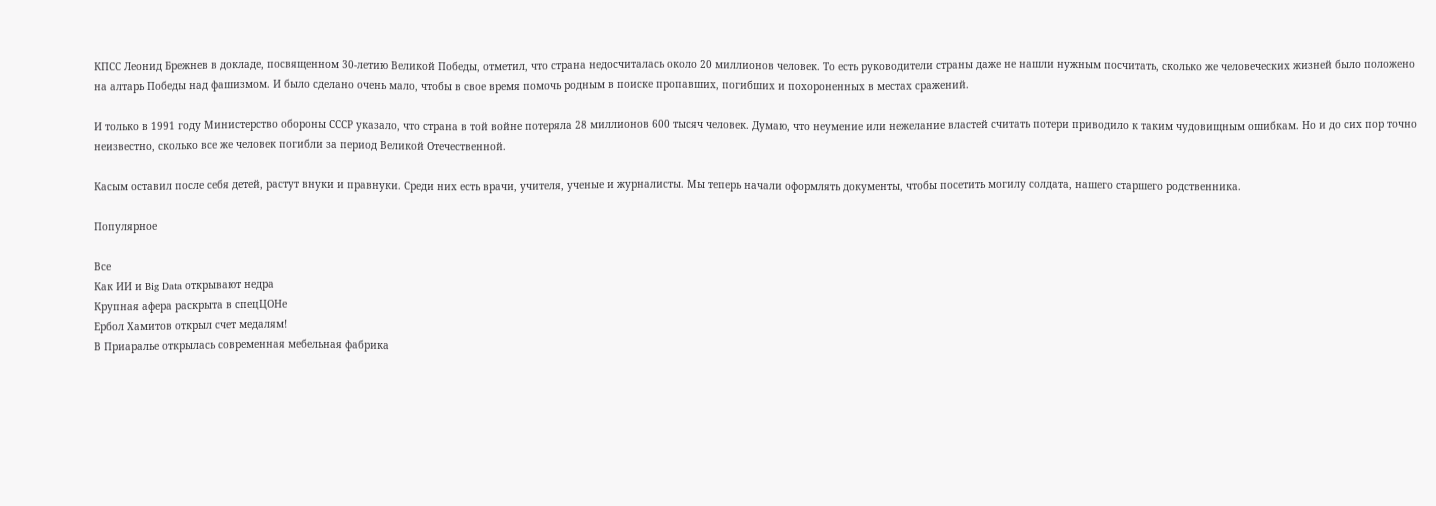КПСС Леонид Брежнев в докладе, посвященном 30-летию Великой Победы, отметил, что страна недосчиталась около 20 миллионов человек. То есть руководители страны даже не нашли нужным посчитать, сколько же человеческих жизней было положено на алтарь Победы над фашизмом. И было сделано очень мало, чтобы в свое время помочь родным в поиске пропавших, погибших и похороненных в местах сражений.

И только в 1991 году Министерство обороны СССР указало, что страна в той войне потеряла 28 миллионов 600 тысяч человек. Думаю, что неумение или нежелание властей считать потери приводило к таким чудовищным ошибкам. Но и до сих пор точно неизвестно, сколько все же человек погибли за период Великой Отечественной.

Касым оставил после себя детей, растут внуки и правнуки. Среди них есть врачи, учителя, ученые и журналисты. Мы теперь начали оформлять документы, чтобы посетить могилу солдата, нашего старшего родственника.

Популярное

Все
Как ИИ и Big Data открывают недра
Крупная афера раскрыта в спецЦОНе
Ербол Хамитов открыл счет медалям!
В Приаралье открылась современная мебельная фабрика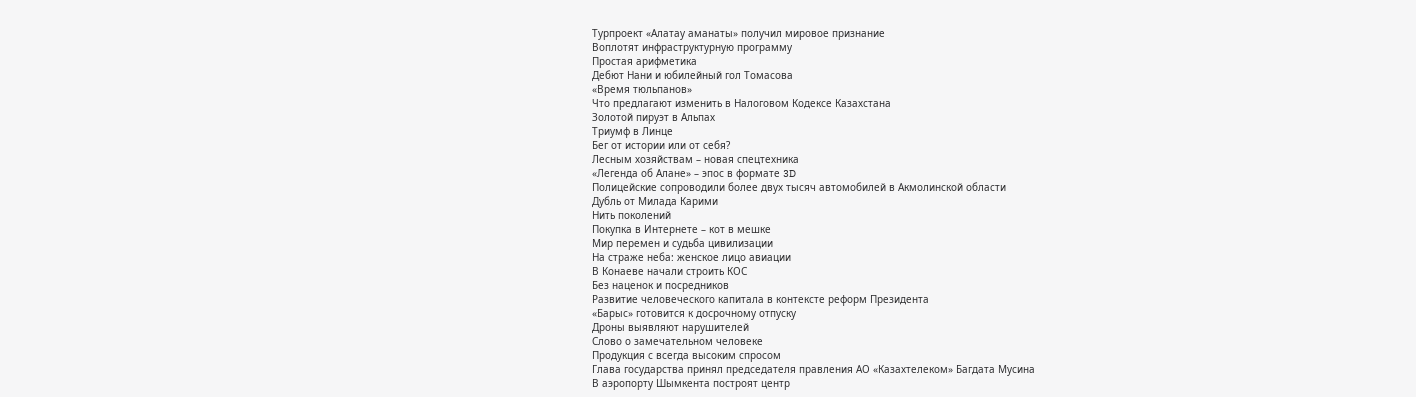Турпроект «Алатау аманаты» получил мировое признание
Воплотят инфраструктурную программу
Простая арифметика
Дебют Нани и юбилейный гол Томасова
«Время тюльпанов»
Что предлагают изменить в Налоговом Кодексе Казахстана
Золотой пируэт в Альпах
Триумф в Линце
Бег от истории или от себя?
Лесным хозяйствам – новая спецтехника
«Легенда об Алане» – эпос в формате 3D
Полицейские сопроводили более двух тысяч автомобилей в Акмолинской области
Дубль от Милада Карими
Нить поколений
Покупка в Интернете – кот в мешке
Мир перемен и судьба цивилизации
На страже неба: женское лицо авиации
В Конаеве начали строить КОС
Без наценок и посредников
Развитие человеческого капитала в контексте реформ Президента
«Барыс» готовится к досрочному отпуску
Дроны выявляют нарушителей
Слово о замечательном человеке
Продукция с всегда высоким спросом
Глава государства принял председателя правления АО «Казахтелеком» Багдата Мусина
В аэропорту Шымкента построят центр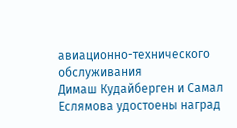авиационно-технического обслуживания
Димаш Кудайберген и Самал Еслямова удостоены наград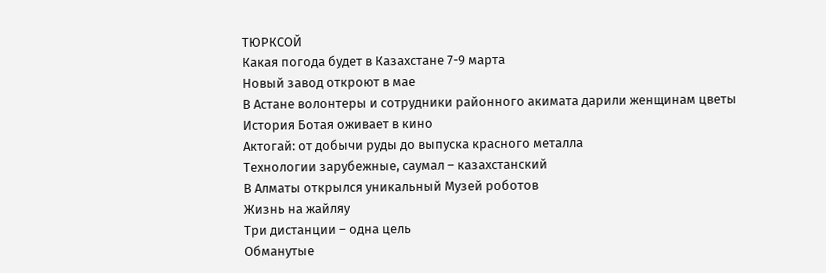ТЮРКСОЙ
Какая погода будет в Казахстане 7-9 марта
Новый завод откроют в мае
В Астане волонтеры и сотрудники районного акимата дарили женщинам цветы
История Ботая оживает в кино
Актогай: от добычи руды до выпуска красного металла
Технологии зарубежные, саумал – казахстанский
В Алматы открылся уникальный Музей роботов
Жизнь на жайляу
Три дистанции – одна цель
Обманутые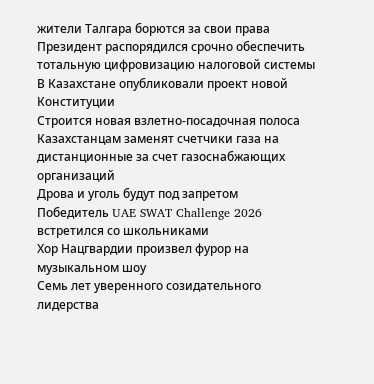жители Талгара борются за свои права
Президент распорядился срочно обеспечить тотальную цифровизацию налоговой системы
В Казахстане опубликовали проект новой Конституции
Строится новая взлетно-посадочная полоса
Казахстанцам заменят счетчики газа на дистанционные за счет газоснабжающих организаций
Дрова и уголь будут под запретом
Победитель UAE SWAT Challenge 2026 встретился со школьниками
Хор Нацгвардии произвел фурор на музыкальном шоу
Семь лет уверенного созидательного лидерства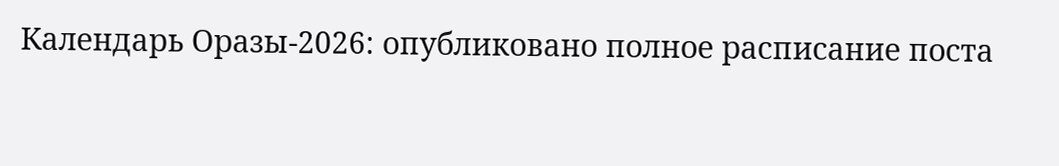Календарь Оразы-2026: опубликовано полное расписание поста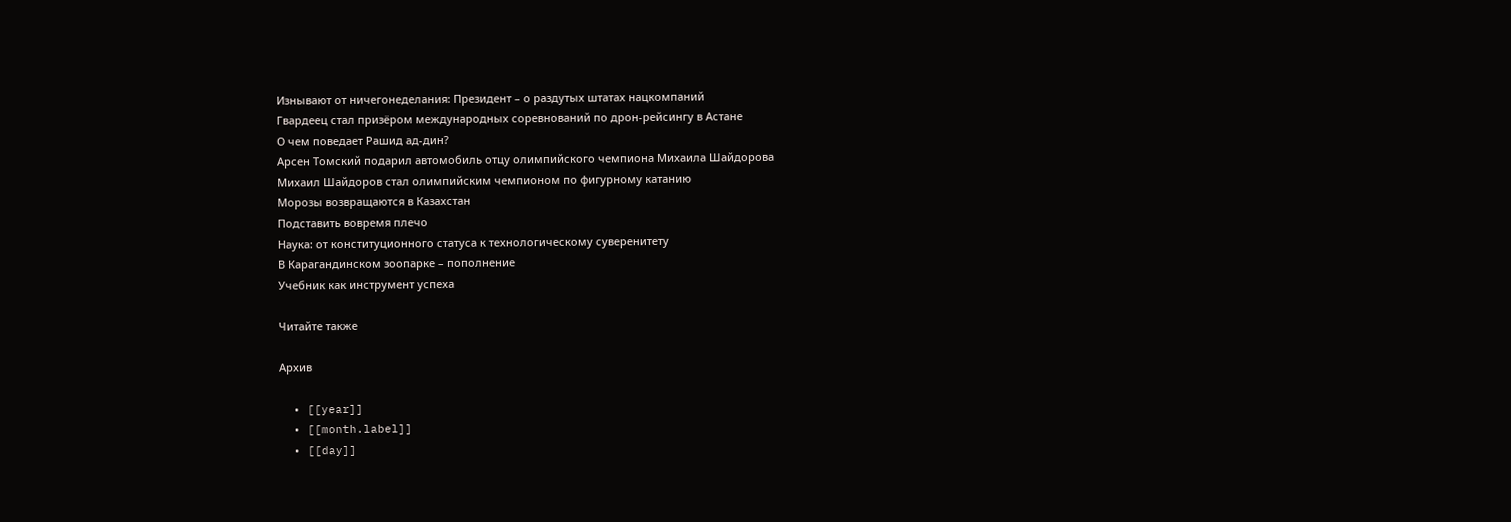Изнывают от ничегонеделания: Президент – о раздутых штатах нацкомпаний
Гвардеец стал призёром международных соревнований по дрон-рейсингу в Астане
О чем поведает Рашид ад-дин?
Арсен Томский подарил автомобиль отцу олимпийского чемпиона Михаила Шайдорова
Михаил Шайдоров стал олимпийским чемпионом по фигурному катанию
Морозы возвращаются в Казахстан
Подставить вовремя плечо
Наука: от конституционного статуса к технологическому суверенитету
В Карагандинском зоопарке – пополнение
Учебник как инструмент успеха

Читайте также

Архив

  • [[year]]
  • [[month.label]]
  • [[day]]